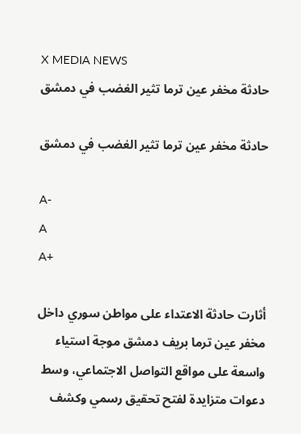X MEDIA NEWS
حادثة مخفر عين ترما تثير الغضب في دمشق

حادثة مخفر عين ترما تثير الغضب في دمشق

A-
A
A+

أثارت حادثة الاعتداء على مواطن سوري داخل مخفر عين ترما بريف دمشق موجة استياء واسعة على مواقع التواصل الاجتماعي، وسط دعوات متزايدة لفتح تحقيق رسمي وكشف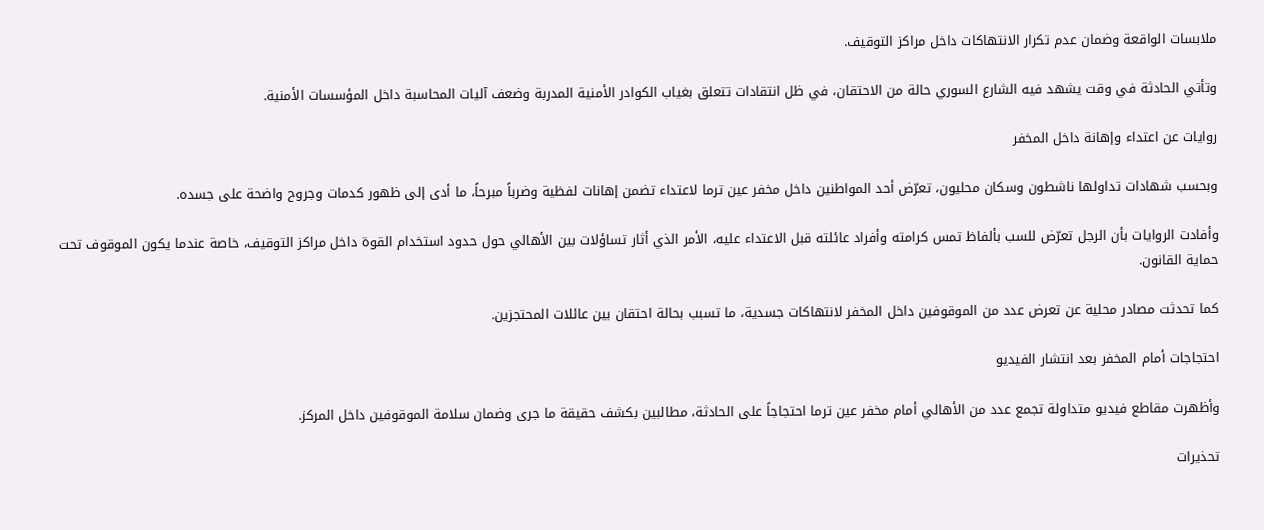ملابسات الواقعة وضمان عدم تكرار الانتهاكات داخل مراكز التوقيف.

وتأتي الحادثة في وقت يشهد فيه الشارع السوري حالة من الاحتقان، في ظل انتقادات تتعلق بغياب الكوادر الأمنية المدربة وضعف آليات المحاسبة داخل المؤسسات الأمنية.

روايات عن اعتداء وإهانة داخل المخفر

وبحسب شهادات تداولها ناشطون وسكان محليون، تعرّض أحد المواطنين داخل مخفر عين ترما لاعتداء تضمن إهانات لفظية وضرباً مبرحاً، ما أدى إلى ظهور كدمات وجروح واضحة على جسده.

وأفادت الروايات بأن الرجل تعرّض للسب بألفاظ تمس كرامته وأفراد عائلته قبل الاعتداء عليه، الأمر الذي أثار تساؤلات بين الأهالي حول حدود استخدام القوة داخل مراكز التوقيف، خاصة عندما يكون الموقوف تحت حماية القانون.

كما تحدثت مصادر محلية عن تعرض عدد من الموقوفين داخل المخفر لانتهاكات جسدية، ما تسبب بحالة احتقان بين عائلات المحتجزين.

احتجاجات أمام المخفر بعد انتشار الفيديو

وأظهرت مقاطع فيديو متداولة تجمع عدد من الأهالي أمام مخفر عين ترما احتجاجاً على الحادثة، مطالبين بكشف حقيقة ما جرى وضمان سلامة الموقوفين داخل المركز.

تحذيرات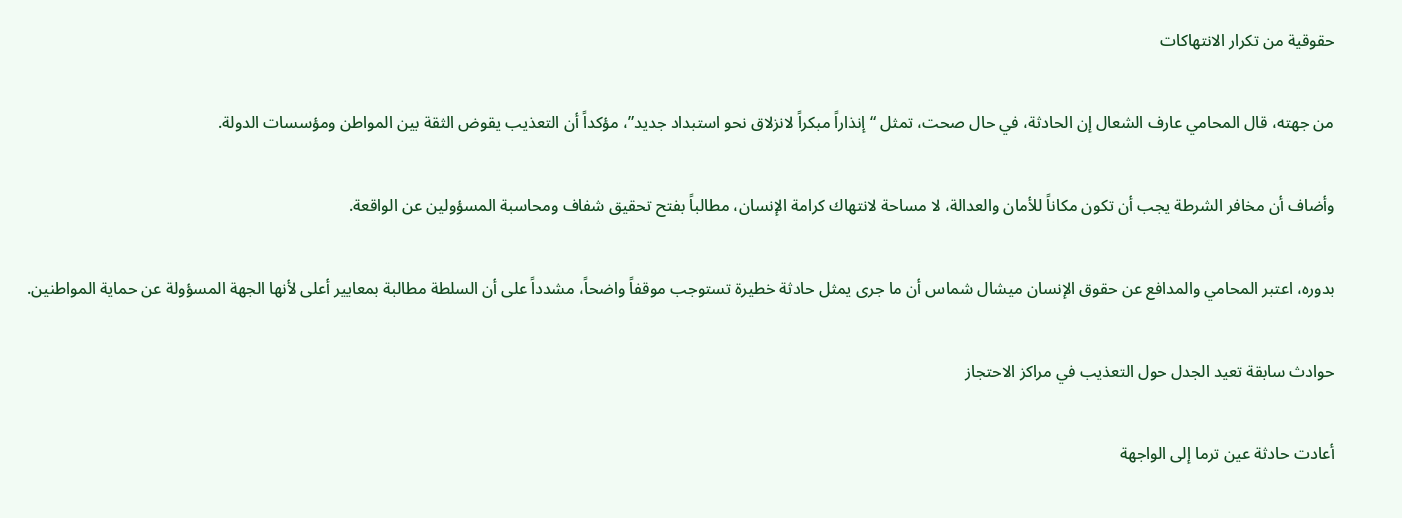حقوقية من تكرار الانتهاكات

من جهته، قال المحامي عارف الشعال إن الحادثة، في حال صحت، تمثل “إنذاراً مبكراً لانزلاق نحو استبداد جديد”، مؤكداً أن التعذيب يقوض الثقة بين المواطن ومؤسسات الدولة.

وأضاف أن مخافر الشرطة يجب أن تكون مكاناً للأمان والعدالة، لا مساحة لانتهاك كرامة الإنسان، مطالباً بفتح تحقيق شفاف ومحاسبة المسؤولين عن الواقعة.

بدوره، اعتبر المحامي والمدافع عن حقوق الإنسان ميشال شماس أن ما جرى يمثل حادثة خطيرة تستوجب موقفاً واضحاً، مشدداً على أن السلطة مطالبة بمعايير أعلى لأنها الجهة المسؤولة عن حماية المواطنين.

حوادث سابقة تعيد الجدل حول التعذيب في مراكز الاحتجاز

أعادت حادثة عين ترما إلى الواجهة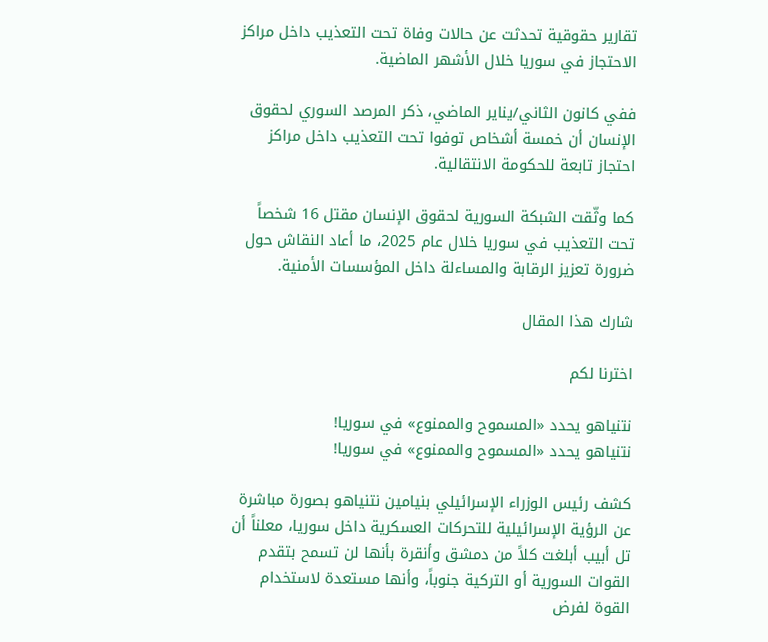تقارير حقوقية تحدثت عن حالات وفاة تحت التعذيب داخل مراكز الاحتجاز في سوريا خلال الأشهر الماضية.

ففي كانون الثاني/يناير الماضي، ذكر المرصد السوري لحقوق الإنسان أن خمسة أشخاص توفوا تحت التعذيب داخل مراكز احتجاز تابعة للحكومة الانتقالية.

كما وثّقت الشبكة السورية لحقوق الإنسان مقتل 16 شخصاً تحت التعذيب في سوريا خلال عام 2025، ما أعاد النقاش حول ضرورة تعزيز الرقابة والمساءلة داخل المؤسسات الأمنية.

شارك هذا المقال

اخترنا لكم

نتنياهو يحدد «المسموح والممنوع» في سوريا!
نتنياهو يحدد «المسموح والممنوع» في سوريا!

كشف رئيس الوزراء الإسرائيلي بنيامين نتنياهو بصورة مباشرة عن الرؤية الإسرائيلية للتحركات العسكرية داخل سوريا، معلناً أن تل أبيب أبلغت كلاً من دمشق وأنقرة بأنها لن تسمح بتقدم القوات السورية أو التركية جنوباً، وأنها مستعدة لاستخدام القوة لفرض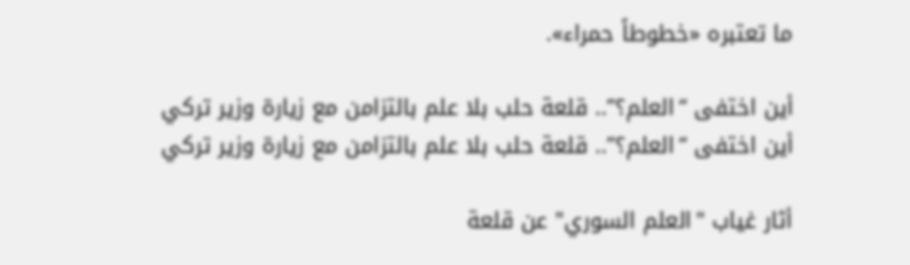ما تعتبره «خطوطاً حمراء».

أين اختفى “العلم؟”.. قلعة حلب بلا علم بالتزامن مع زيارة وزير تركي
أين اختفى “العلم؟”.. قلعة حلب بلا علم بالتزامن مع زيارة وزير تركي

أثار غياب "العلم السوري" عن قلعة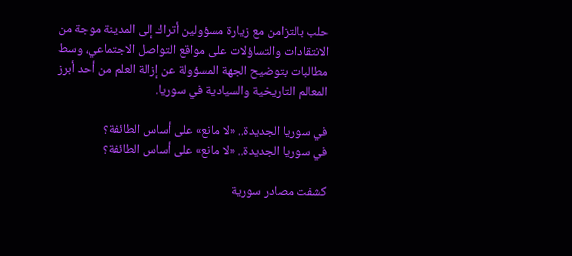حلب بالتزامن مع زيارة مسؤولين أتراك إلى المدينة موجة من الانتقادات والتساؤلات على مواقع التواصل الاجتماعي، وسط مطالبات بتوضيح الجهة المسؤولة عن إزالة العلم من أحد أبرز المعالم التاريخية والسيادية في سوريا.

في سوريا الجديدة.. «لا مانع» على أساس الطائفة؟
في سوريا الجديدة.. «لا مانع» على أساس الطائفة؟

كشفت مصادر سورية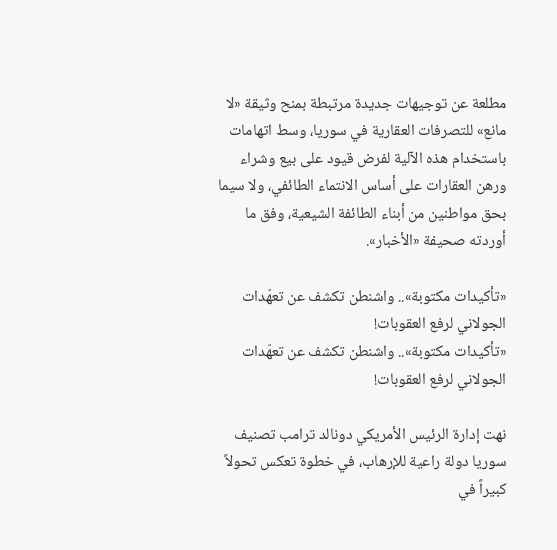مطلعة عن توجيهات جديدة مرتبطة بمنح وثيقة «لا مانع» للتصرفات العقارية في سوريا، وسط اتهامات باستخدام هذه الآلية لفرض قيود على بيع وشراء ورهن العقارات على أساس الانتماء الطائفي، ولا سيما بحق مواطنين من أبناء الطائفة الشيعية، وفق ما أوردته صحيفة «الأخبار».

«تأكيدات مكتوبة».. واشنطن تكشف عن تعهّدات الجولاني لرفع العقوبات!
«تأكيدات مكتوبة».. واشنطن تكشف عن تعهّدات الجولاني لرفع العقوبات!

نهت إدارة الرئيس الأمريكي دونالد ترامب تصنيف سوريا دولة راعية للإرهاب، في خطوة تعكس تحولاً كبيراً في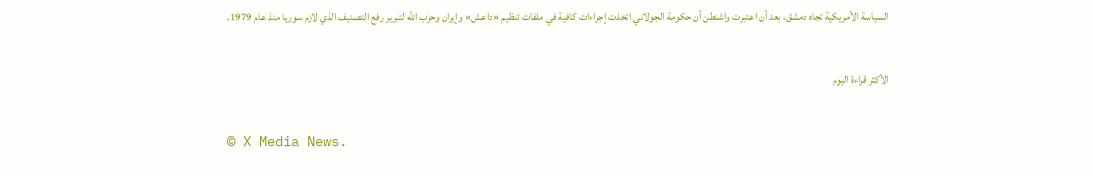السياسة الأمريكية تجاه دمشق، بعد أن اعتبرت واشنطن أن حكومة الجولاني اتخذت إجراءات كافية في ملفات تنظيم «داعش» وإيران وحزب الله لتبرير رفع التصنيف الذي لازم سوريا منذ عام 1979.

الأكثر قراءة اليوم

© X Media News.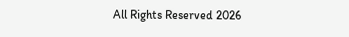All Rights Reserved 2026